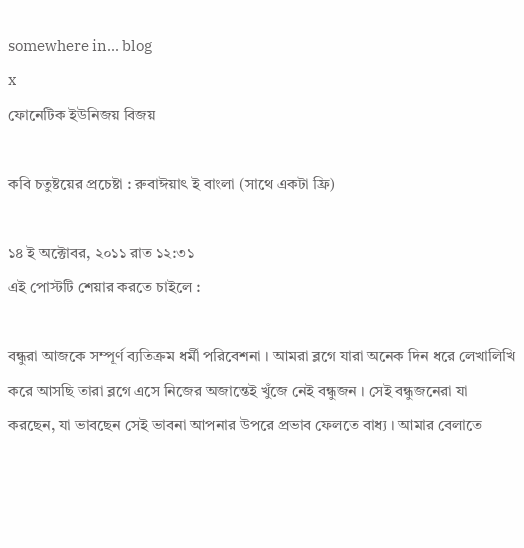somewhere in... blog
x
ফোনেটিক ইউনিজয় বিজয়

কবি চতুষ্টয়ের প্রচেষ্টা : রুবাঈয়াৎ ই বাংলা (সাথে একটা ফ্রি)

১৪ ই অক্টোবর, ২০১১ রাত ১২:৩১
এই পোস্টটি শেয়ার করতে চাইলে :

বন্ধুরা আজকে সম্পূর্ণ ব্যতিক্রম ধর্মী পরিবেশনা । আমরা ব্লগে যারা অনেক দিন ধরে লেখালিখি করে আসছি তারা ব্লগে এসে নিজের অজান্তেই খুঁজে নেই বন্ধুজন । সেই বন্ধুজনেরা যা করছেন, যা ভাবছেন সেই ভাবনা আপনার উপরে প্রভাব ফেলতে বাধ্য । আমার বেলাতে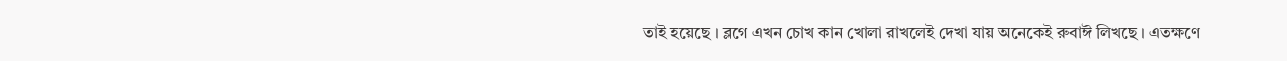তাই হয়েছে । ব্লগে এখন চোখ কান খোলা রাখলেই দেখা যায় অনেকেই রুবাঈ লিখছে । এতক্ষণে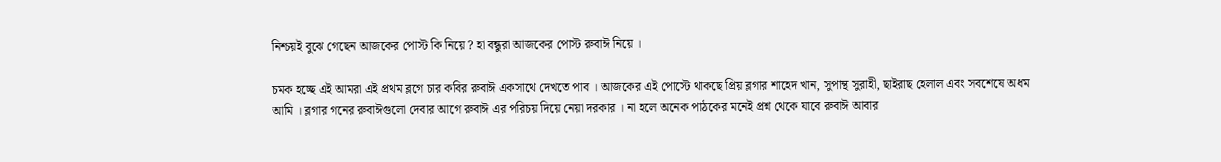নিশ্চয়ই বুঝে গেছেন আজকের পোস্ট কি নিয়ে ? হা বন্ধুরা আজকের পোস্ট রুবাঈ নিয়ে ।

চমক হচ্ছে এই আমরা এই প্রথম ব্লগে চার কবির রুবাঈ একসাথে দেখতে পাব । আজকের এই পোস্টে থাকছে প্রিয় ব্লগার শাহেদ খান, সুপান্থ সুরাহী, ছাইরাছ হেলাল এবং সবশেষে অধম আমি । ব্লগার গনের রুবাঈগুলো দেবার আগে রুবাঈ এর পরিচয় দিয়ে নেয়া দরকার । না হলে অনেক পাঠকের মনেই প্রশ্ন থেকে যাবে রুবাঈ আবার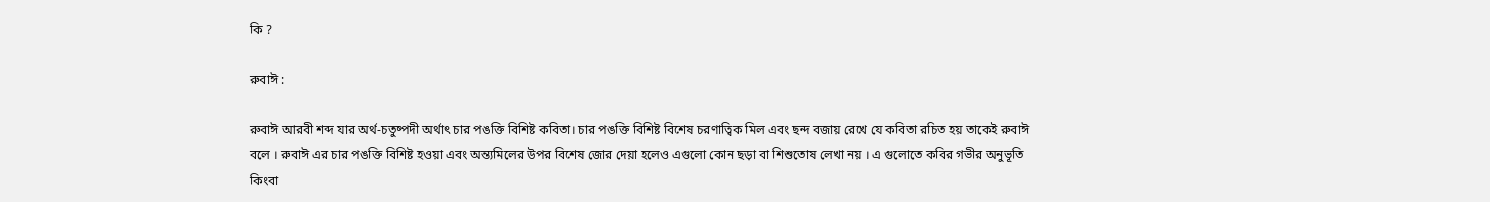কি ?

রুবাঈ :

রুবাঈ আরবী শব্দ যার অর্থ-চতুষ্পদী অর্থাৎ চার পঙক্তি বিশিষ্ট কবিতা। চার পঙক্তি বিশিষ্ট বিশেষ চরণাত্বিক মিল এবং ছন্দ বজায় রেখে যে কবিতা রচিত হয় তাকেই রুবাঈ বলে । রুবাঈ এর চার পঙক্তি বিশিষ্ট হওয়া এবং অন্ত্যমিলের উপর বিশেষ জোর দেয়া হলেও এগুলো কোন ছড়া বা শিশুতোষ লেখা নয় । এ গুলোতে কবির গভীর অনুভূতি কিংবা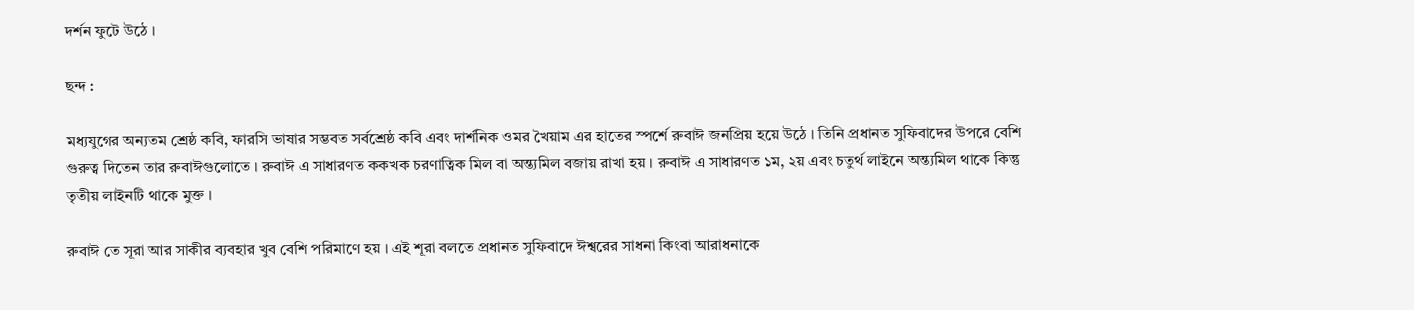দর্শন ফুটে উঠে ।

ছন্দ :

মধ্যযুগের অন্যতম শ্রেষ্ঠ কবি, ফারসি ভাষার সম্ভবত সর্বশ্রেষ্ঠ কবি এবং দার্শনিক ওমর খৈয়াম এর হাতের স্পর্শে রুবাঈ জনপ্রিয় হয়ে উঠে । তিনি প্রধানত সুফিবাদের উপরে বেশি গুরুত্ব দিতেন তার রুবাঈগুলোতে । রুবাঈ এ সাধারণত ককখক চরণাত্বিক মিল বা অন্ত্যমিল বজায় রাখা হয় । রুবাঈ এ সাধারণত ১ম, ২য় এবং চতুর্থ লাইনে অন্ত্যমিল থাকে কিন্তু তৃতীয় লাইনটি থাকে মুক্ত ।

রুবাঈ তে সূরা আর সাকীর ব্যবহার খুব বেশি পরিমাণে হয় । এই শূরা বলতে প্রধানত সুফিবাদে ঈশ্বরের সাধনা কিংবা আরাধনাকে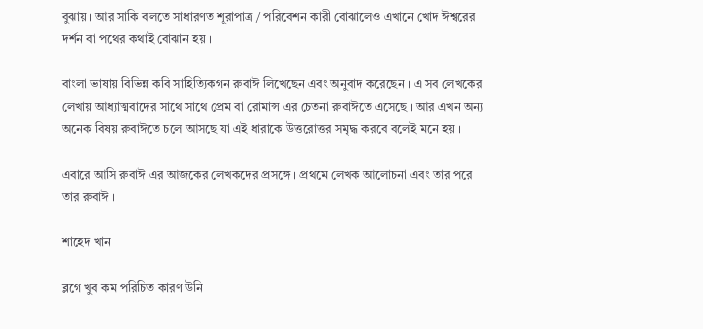বুঝায় । আর সাকি বলতে সাধারণত শূরাপাত্র / পরিবেশন কারী বোঝালেও এখানে খোদ ঈশ্বরের দর্শন বা পথের কথাই বোঝান হয় ।

বাংলা ভাষায় বিভিন্ন কবি সাহিত্যিকগন রুবাঈ লিখেছেন এবং অনুবাদ করেছেন । এ সব লেখকের লেখায় আধ্যাত্মবাদের সাথে সাথে প্রেম বা রোমান্স এর চেতনা রুবাঈতে এসেছে । আর এখন অন্য অনেক বিষয় রুবাঈতে চলে আসছে যা এই ধারাকে উত্তরোত্তর সমৃদ্ধ করবে বলেই মনে হয় ।

এবারে আসি রুবাঈ এর আজকের লেখকদের প্রসঙ্গে । প্রথমে লেখক আলোচনা এবং তার পরে তার রুবাঈ ।

শাহেদ খান

ব্লগে খুব কম পরিচিত কারণ উনি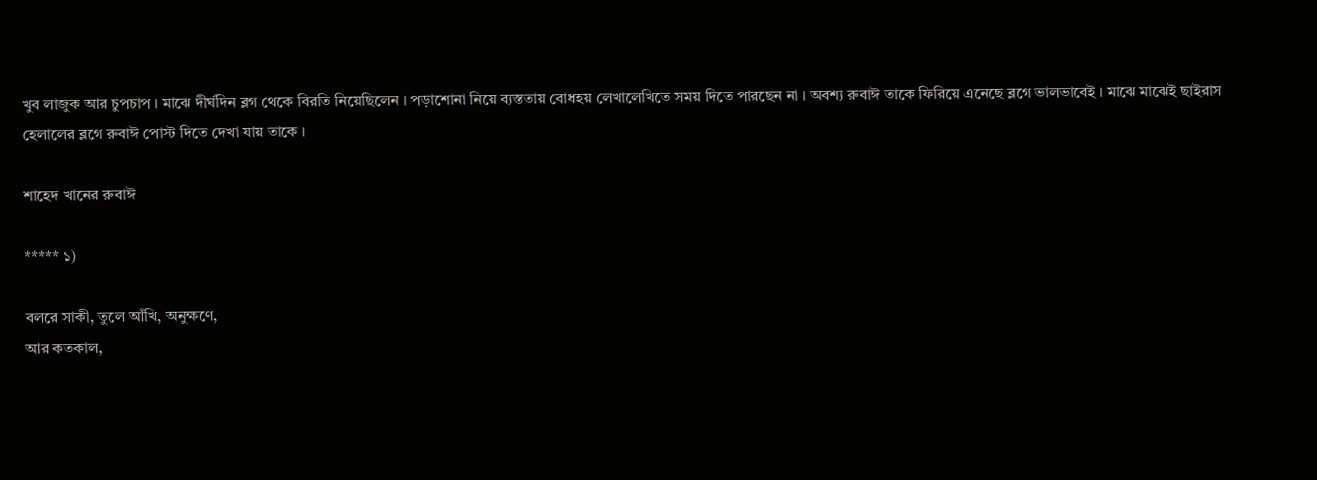খুব লাজুক আর চুপচাপ । মাঝে দীর্ঘদিন ব্লগ থেকে বিরতি নিয়েছিলেন । পড়াশোনা নিয়ে ব্যস্ততায় বোধহয় লেখালেখিতে সময় দিতে পারছেন না । অবশ্য রুবাঈ তাকে ফিরিয়ে এনেছে ব্লগে ভালভাবেই । মাঝে মাঝেই ছাইরাস হেলালের ব্লগে রুবাঈ পোস্ট দিতে দেখা যায় তাকে ।

শাহেদ খানের রুবাঈ

***** ১)

বলরে সাকী, তুলে আঁখি, অনুক্ষণে,
আর কতকাল,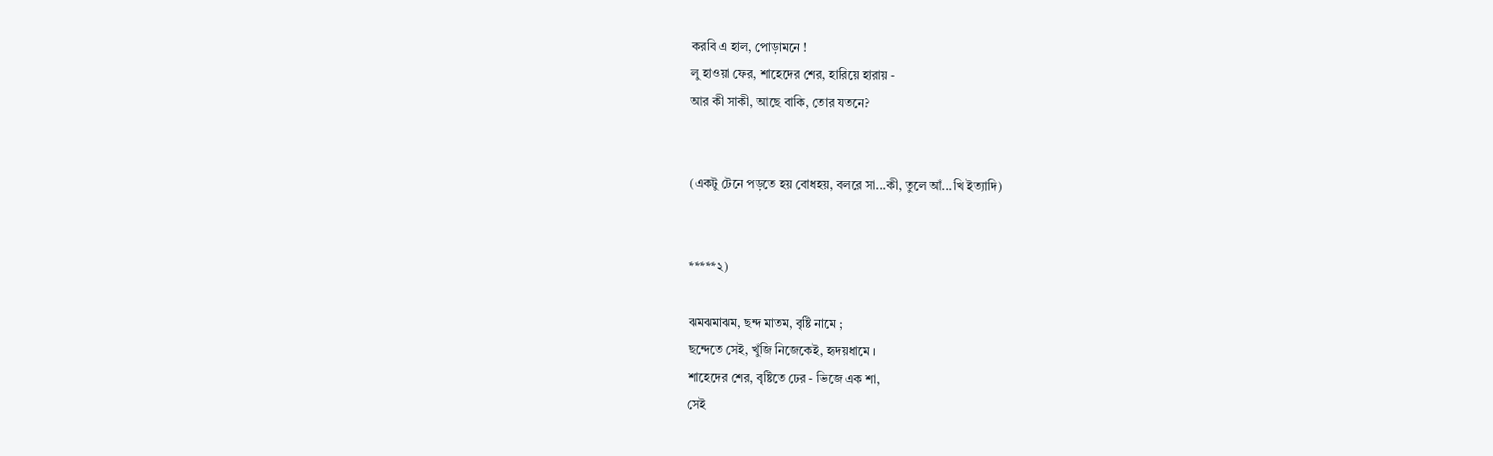করবি এ হাল, পোড়ামনে !
লু হাওয়া ফের, শাহেদের শের, হারিয়ে হারায় -
আর কী সাকী, আছে বাকি, তোর যতনে?


(একটু টেনে পড়তে হয় বোধহয়, বলরে সা...কী, তুলে আঁ...খি ইত্যাদি)


*****২)

ঝমঝমাঝম, ছন্দ মাতম, বৃষ্টি নামে ;
ছন্দেতে সেই, খুঁজি নিজেকেই, হৃদয়ধামে ।
শাহেদের শের, বৃষ্টিতে ঢের - ভিজে এক শা,
সেই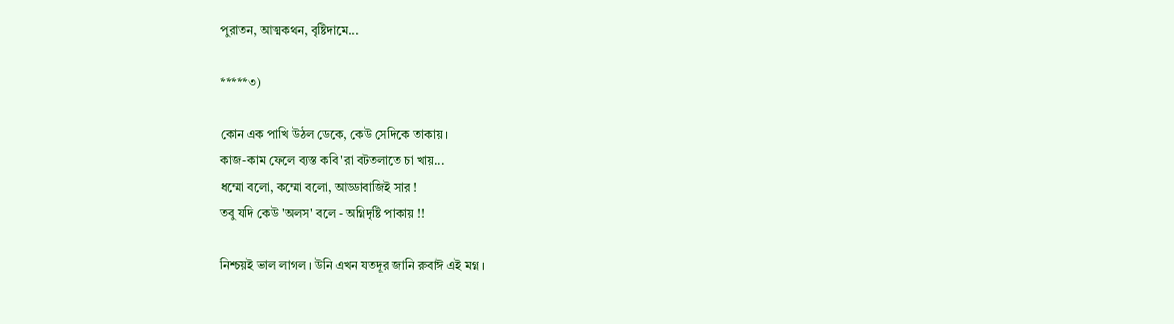পুরাতন, আত্মকথন, বৃষ্টিদামে...

*****৩)

কোন এক পাখি উঠল ডেকে, কেউ সেদিকে তাকায় ।
কাজ-কাম ফেলে ব্যস্ত কবি'রা বটতলাতে চা খায়...
ধম্মো বলো, কম্মো বলো, আড্ডাবাজিই সার !
তবু যদি কেউ 'অলস' বলে - অগ্নিদৃষ্টি পাকায় !!

নিশ্চয়ই ভাল লাগল । উনি এখন যতদূর জানি রুবাঈ এই মগ্ন ।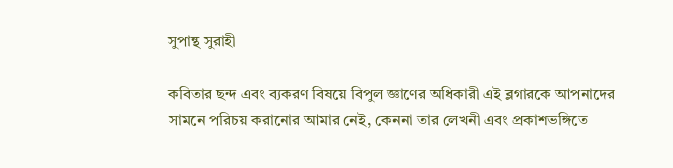সুপান্থ সুরাহী

কবিতার ছন্দ এবং ব্যকরণ বিষয়ে বিপুল জ্ঞাণের অধিকারী এই ব্লগারকে আপনাদের সামনে পরিচয় করানোর আমার নেই, কেননা তার লেখনী এবং প্রকাশভঙ্গিতে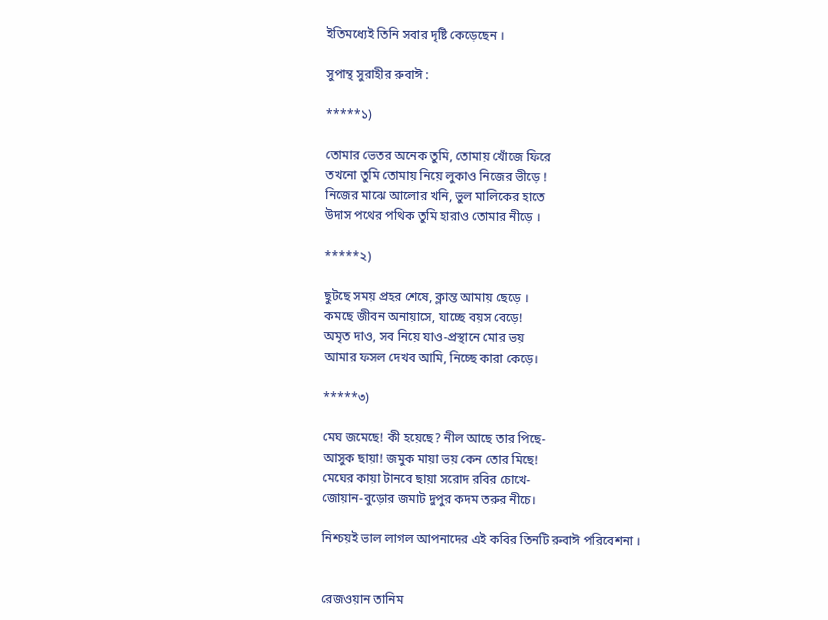ইতিমধ্যেই তিনি সবার দৃষ্টি কেড়েছেন ।

সুপান্থ সুরাহীর রুবাঈ :

*****১)

তোমার ভেতর অনেক তুমি, তোমায় খোঁজে ফিরে
তখনো তুমি তোমায় নিয়ে লুকাও নিজের ভীড়ে !
নিজের মাঝে আলোর খনি, ভুল মালিকের হাতে
উদাস পথের পথিক তুমি হারাও তোমার নীড়ে ।

*****২)

ছুটছে সময় প্রহর শেষে, ক্লান্ত আমায় ছেড়ে ।
কমছে জীবন অনায়াসে, যাচ্ছে বয়স বেড়ে!
অমৃত দাও, সব নিয়ে যাও-প্রস্থানে মোর ভয়
আমার ফসল দেখব আমি, নিচ্ছে কারা কেড়ে।

*****৩)

মেঘ জমেছে! কী হয়েছে? নীল আছে তার পিছে-
আসুক ছায়া! জমুক মায়া ভয় কেন তোর মিছে!
মেঘের কায়া টানবে ছায়া সরোদ রবির চোখে-
জোয়ান-বুড়োর জমাট দুপুর কদম তরুর নীচে।

নিশ্চয়ই ভাল লাগল আপনাদের এই কবির তিনটি রুবাঈ পরিবেশনা ।


রেজওয়ান তানিম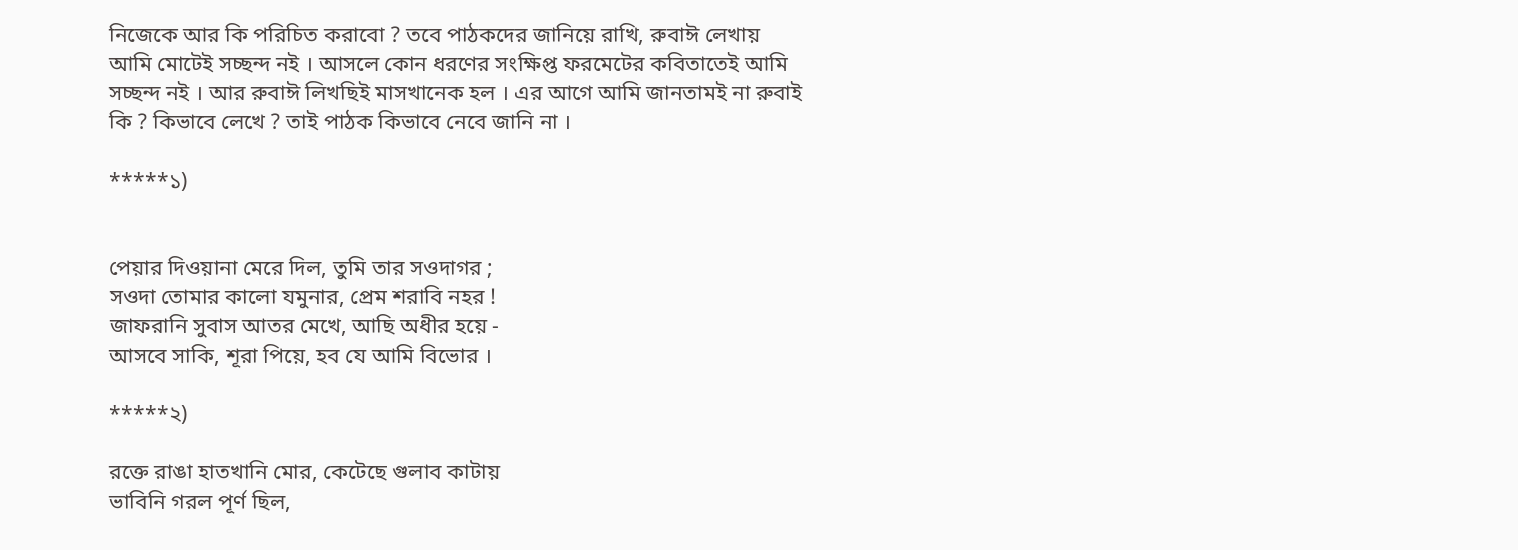নিজেকে আর কি পরিচিত করাবো ? তবে পাঠকদের জানিয়ে রাখি, রুবাঈ লেখায় আমি মোটেই সচ্ছন্দ নই । আসলে কোন ধরণের সংক্ষিপ্ত ফরমেটের কবিতাতেই আমি সচ্ছন্দ নই । আর রুবাঈ লিখছিই মাসখানেক হল । এর আগে আমি জানতামই না রুবাই কি ? কিভাবে লেখে ? তাই পাঠক কিভাবে নেবে জানি না ।

*****১)


পেয়ার দিওয়ানা মেরে দিল, তুমি তার সওদাগর ;
সওদা তোমার কালো যমুনার, প্রেম শরাবি নহর !
জাফরানি সুবাস আতর মেখে, আছি অধীর হয়ে -
আসবে সাকি, শূরা পিয়ে, হব যে আমি বিভোর ।

*****২)

রক্তে রাঙা হাতখানি মোর, কেটেছে গুলাব কাটায়
ভাবিনি গরল পূর্ণ ছিল,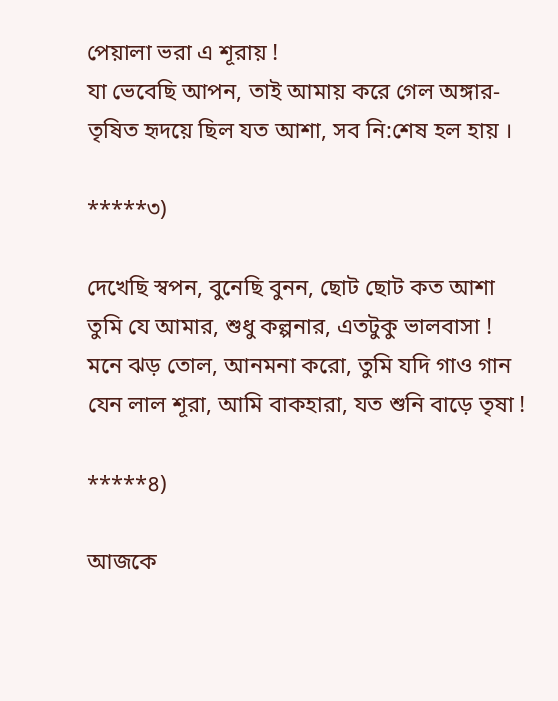পেয়ালা ভরা এ শূরায় !
যা ভেবেছি আপন, তাই আমায় করে গেল অঙ্গার-
তৃষিত হৃদয়ে ছিল যত আশা, সব নি:শেষ হল হায় ।

*****৩)

দেখেছি স্বপন, বুনেছি বুনন, ছোট ছোট কত আশা
তুমি যে আমার, শুধু কল্পনার, এতটুকু ভালবাসা !
মনে ঝড় তোল, আনমনা করো, তুমি যদি গাও গান
যেন লাল শূরা, আমি বাকহারা, যত শুনি বাড়ে তৃষা !

*****৪)

আজকে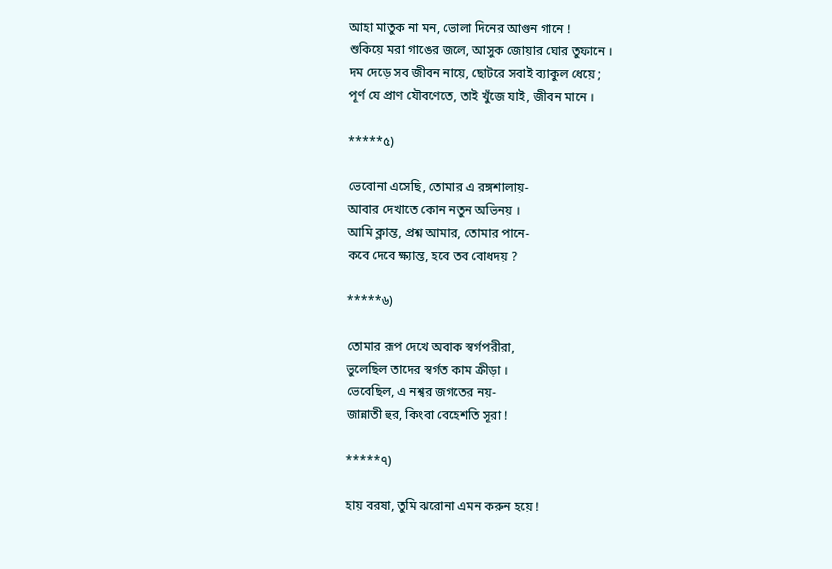আহা মাতুক না মন, ভোলা দিনের আগুন গানে !
শুকিয়ে মরা গাঙের জলে, আসুক জোয়ার ঘোর তুফানে ।
দম দেড়ে সব জীবন নায়ে, ছোটরে সবাই ব্যাকুল ধেয়ে ;
পূর্ণ যে প্রাণ যৌবণেতে, তাই খুঁজে যাই, জীবন মানে ।

*****৫)

ভেবোনা এসেছি, তোমার এ রঙ্গশালায়-
আবার দেখাতে কোন নতুন অভিনয় ।
আমি ক্লান্ত, প্রশ্ন আমার, তোমার পানে-
কবে দেবে ক্ষ্যান্ত, হবে তব বোধদয় ?

*****৬)

তোমার রূপ দেখে অবাক স্বর্গপরীরা,
ভুলেছিল তাদের স্বর্গত কাম ক্রীড়া ।
ভেবেছিল, এ নশ্বর জগতের নয়-
জান্নাতী হুর, কিংবা বেহেশতি সূরা !

*****৭)

হায় বরষা, তুমি ঝরোনা এমন করুন হয়ে !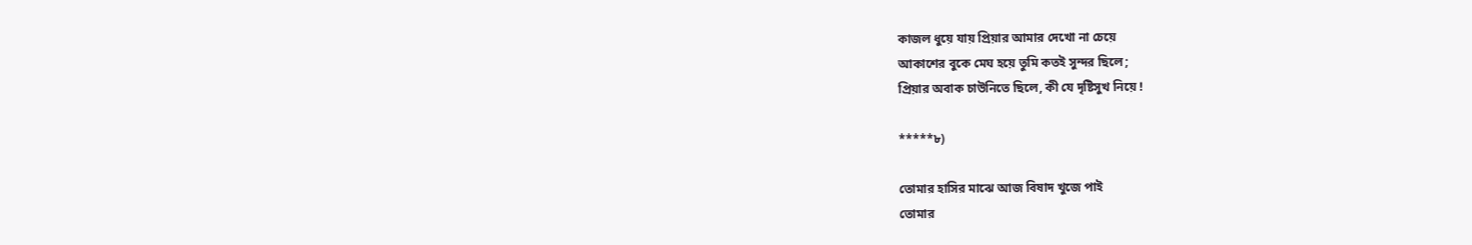কাজল ধুয়ে যায় প্রিয়ার আমার দেখো না চেয়ে
আকাশের বুকে মেঘ হয়ে তুমি কতই সুন্দর ছিলে;
প্রিয়ার অবাক চাউনিতে ছিলে, কী যে দৃষ্টিসুখ নিয়ে !

*****৮)

তোমার হাসির মাঝে আজ বিষাদ খুজে পাই
তোমার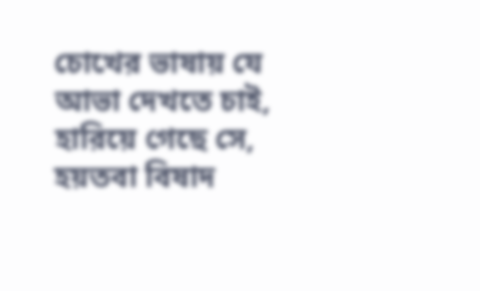চোখের ভাষায় যে আভা দেখতে চাই,
হারিয়ে গেছে সে, হয়তবা বিষাদ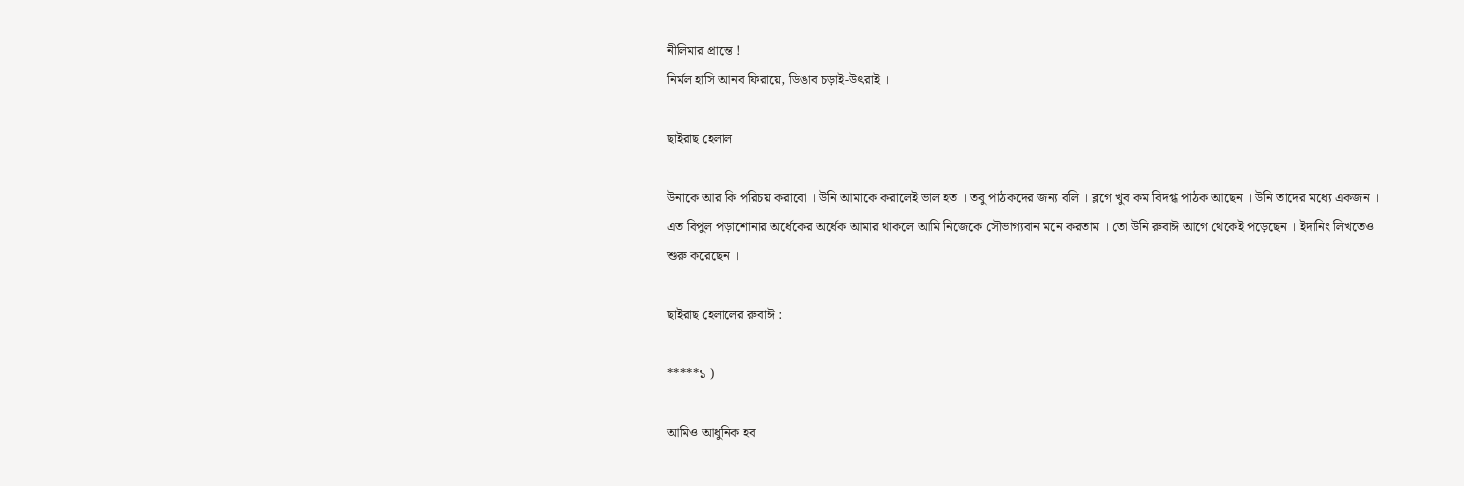নীলিমার প্রান্তে !
নির্মল হাসি আনব ফিরায়ে, ডিঙাব চড়াই-উৎরাই ।

ছাইরাছ হেলাল

উনাকে আর কি পরিচয় করাবো । উনি আমাকে করালেই ভাল হত । তবু পাঠকদের জন্য বলি । ব্লগে খুব কম বিদগ্ধ পাঠক আছেন । উনি তাদের মধ্যে একজন । এত বিপুল পড়াশোনার অর্ধেকের অর্ধেক আমার থাকলে আমি নিজেকে সৌভাগ্যবান মনে করতাম । তো উনি রুবাঈ আগে থেকেই পড়েছেন । ইদানিং লিখতেও শুরু করেছেন ।

ছাইরাছ হেলালের রুবাঈ :

*****১ )

আমিও আধুনিক হব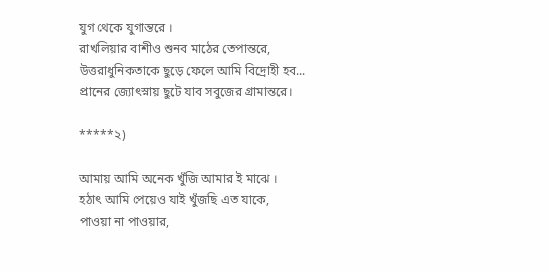যুগ থেকে যুগান্তরে ।
রাখলিয়ার বাশীও শুনব মাঠের তেপান্তরে,
উত্তরাধুনিকতাকে ছুড়ে ফেলে আমি বিদ্রোহী হব...
প্রানের জ্যোৎস্নায় ছুটে যাব সবুজের গ্রামান্তরে।

*****২)

আমায় আমি অনেক খুঁজি আমার ই মাঝে ।
হঠাৎ আমি পেয়েও যাই খুঁজছি এত যাকে,
পাওয়া না পাওয়ার,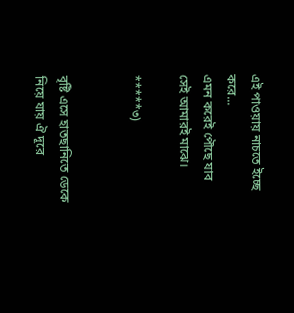এই পাওয়ায় নাচতে ইচ্ছে করে...
এমন করেই পৌছে যাব সেই আমারই মাঝে।

*****৩)


বৃষ্টি এসে হাতছানিতে ডেকে নিয়ে যায় ঐ দূরে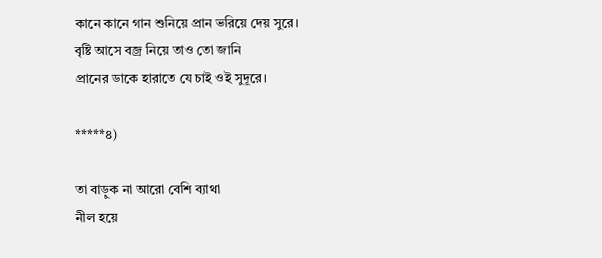কানে কানে গান শুনিয়ে প্রান ভরিয়ে দেয় সুরে।
বৃষ্টি আসে বজ্র নিয়ে তাও তো জানি
প্রানের ডাকে হারাতে যে চাই ওই সুদূরে।

*****৪)

তা বাড়ুক না আরো বেশি ব্যাথা
নীল হয়ে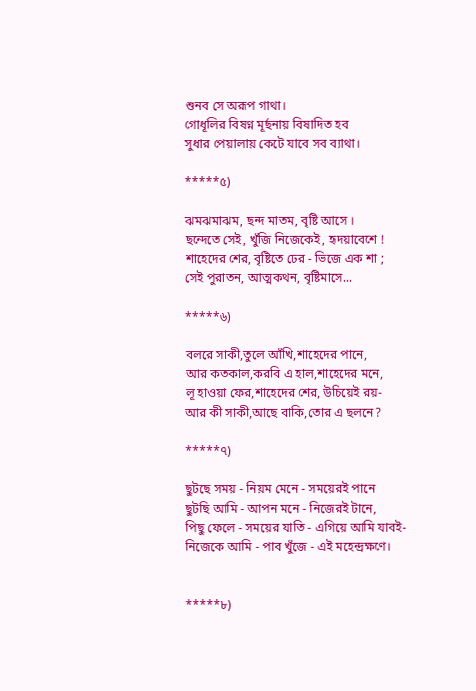শুনব সে অরূপ গাথা।
গোধূলির বিষণ্ন মূর্ছনায় বিষাদিত হব
সুধার পেয়ালায় কেটে যাবে সব ব্যাথা।

*****৫)

ঝমঝমাঝম, ছন্দ মাতম, বৃষ্টি আসে ।
ছন্দেতে সেই, খুঁজি নিজেকেই, হৃদয়াবেশে !
শাহেদের শের, বৃষ্টিতে ঢের - ভিজে এক শা ;
সেই পুরাতন, আত্মকথন, বৃষ্টিমাসে...

*****৬)

বলরে সাকী,তুলে আঁখি,শাহেদের পানে,
আর কতকাল,করবি এ হাল,শাহেদের মনে,
লূ হাওয়া ফের,শাহেদের শের, উচিয়েই রয়-
আর কী সাকী,আছে বাকি,তোর এ ছলনে?

*****৭)

ছুটছে সময় - নিয়ম মেনে - সময়েরই পানে
ছুটছি আমি - আপন মনে - নিজেরই টানে,
পিছু ফেলে - সময়ের যাতি - এগিয়ে আমি যাবই-
নিজেকে আমি - পাব খুঁজে - এই মহেন্দ্রক্ষণে।


*****৮)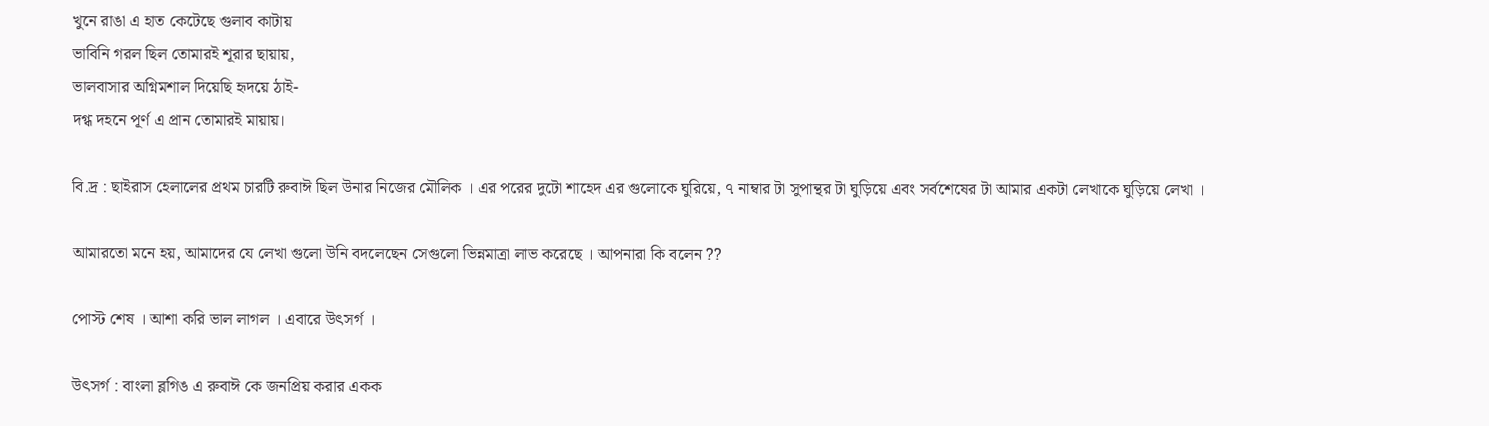খুনে রাঙা এ হাত কেটেছে গুলাব কাটায়
ভাবিনি গরল ছিল তোমারই শূরার ছায়ায়,
ভালবাসার অগ্নিমশাল দিয়েছি হৃদয়ে ঠাই-
দগ্ধ দহনে পূর্ণ এ প্রান তোমারই মায়ায়।

বি.দ্র : ছাইরাস হেলালের প্রথম চারটি রুবাঈ ছিল উনার নিজের মৌলিক । এর পরের দুটো শাহেদ এর গুলোকে ঘুরিয়ে, ৭ নাম্বার টা সুপান্থর টা ঘুড়িয়ে এবং সর্বশেষের টা আমার একটা লেখাকে ঘুড়িয়ে লেখা ।

আমারতো মনে হয়, আমাদের যে লেখা গুলো উনি বদলেছেন সেগুলো ভিন্নমাত্রা লাভ করেছে । আপনারা কি বলেন ??

পোস্ট শেষ । আশা করি ভাল লাগল । এবারে উৎসর্গ ।

উৎসর্গ : বাংলা ব্লগিঙ এ রুবাঈ কে জনপ্রিয় করার একক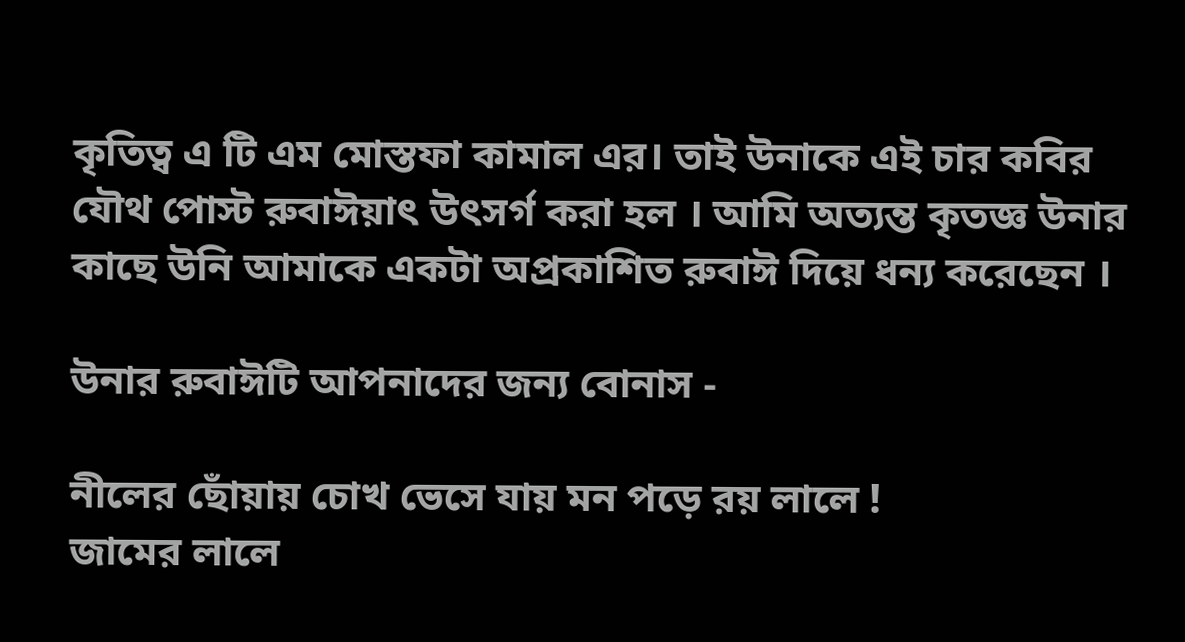কৃতিত্ব এ টি এম মোস্তফা কামাল এর। তাই উনাকে এই চার কবির যৌথ পোস্ট রুবাঈয়াৎ উৎসর্গ করা হল । আমি অত্যন্ত কৃতজ্ঞ উনার কাছে উনি আমাকে একটা অপ্রকাশিত রুবাঈ দিয়ে ধন্য করেছেন ।

উনার রুবাঈটি আপনাদের জন্য বোনাস -

নীলের ছোঁয়ায় চোখ ভেসে যায় মন পড়ে রয় লালে !
জামের লালে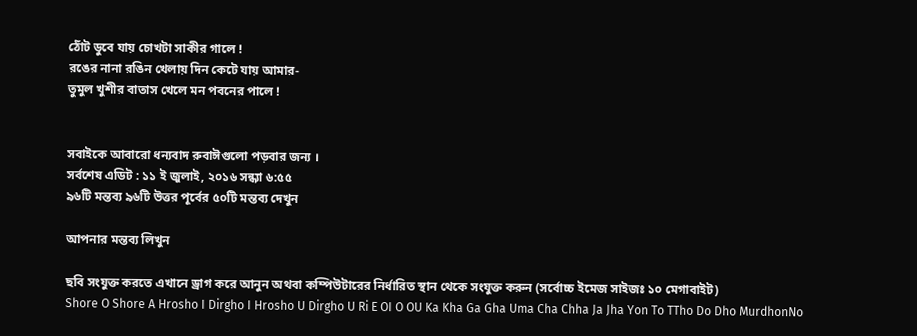ঠোঁট ডুবে যায় চোখটা সাকীর গালে !
রঙের নানা রঙিন খেলায় দিন কেটে যায় আমার-
তুমুল খুশীর বাতাস খেলে মন পবনের পালে !


সবাইকে আবারো ধন্যবাদ রুবাঈগুলো পড়বার জন্য ।
সর্বশেষ এডিট : ১১ ই জুলাই, ২০১৬ সন্ধ্যা ৬:৫৫
৯৬টি মন্তব্য ৯৬টি উত্তর পূর্বের ৫০টি মন্তব্য দেখুন

আপনার মন্তব্য লিখুন

ছবি সংযুক্ত করতে এখানে ড্রাগ করে আনুন অথবা কম্পিউটারের নির্ধারিত স্থান থেকে সংযুক্ত করুন (সর্বোচ্চ ইমেজ সাইজঃ ১০ মেগাবাইট)
Shore O Shore A Hrosho I Dirgho I Hrosho U Dirgho U Ri E OI O OU Ka Kha Ga Gha Uma Cha Chha Ja Jha Yon To TTho Do Dho MurdhonNo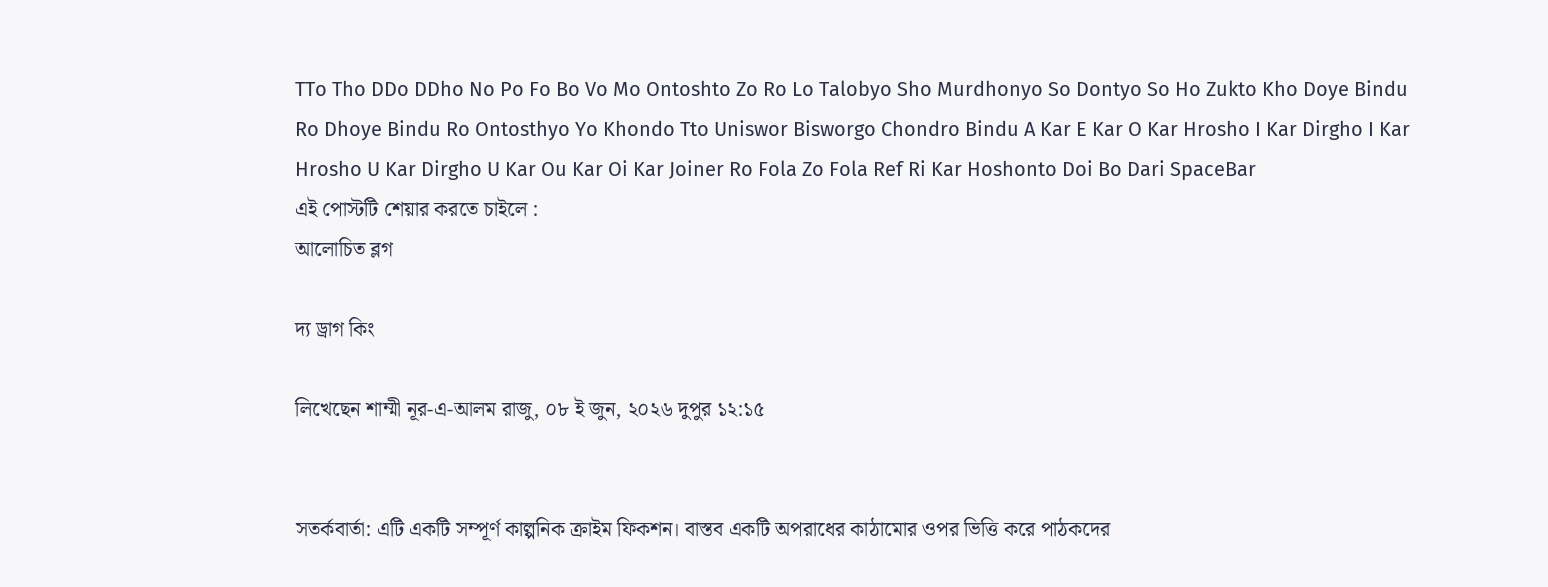TTo Tho DDo DDho No Po Fo Bo Vo Mo Ontoshto Zo Ro Lo Talobyo Sho Murdhonyo So Dontyo So Ho Zukto Kho Doye Bindu Ro Dhoye Bindu Ro Ontosthyo Yo Khondo Tto Uniswor Bisworgo Chondro Bindu A Kar E Kar O Kar Hrosho I Kar Dirgho I Kar Hrosho U Kar Dirgho U Kar Ou Kar Oi Kar Joiner Ro Fola Zo Fola Ref Ri Kar Hoshonto Doi Bo Dari SpaceBar
এই পোস্টটি শেয়ার করতে চাইলে :
আলোচিত ব্লগ

দ্য ড্রাগ কিং

লিখেছেন শাম্মী নূর-এ-আলম রাজু, ০৮ ই জুন, ২০২৬ দুপুর ১২:১৫


সতর্কবার্তা: এটি একটি সম্পূর্ণ কাল্পনিক ক্রাইম ফিকশন। বাস্তব একটি অপরাধের কাঠামোর ওপর ভিত্তি করে পাঠকদের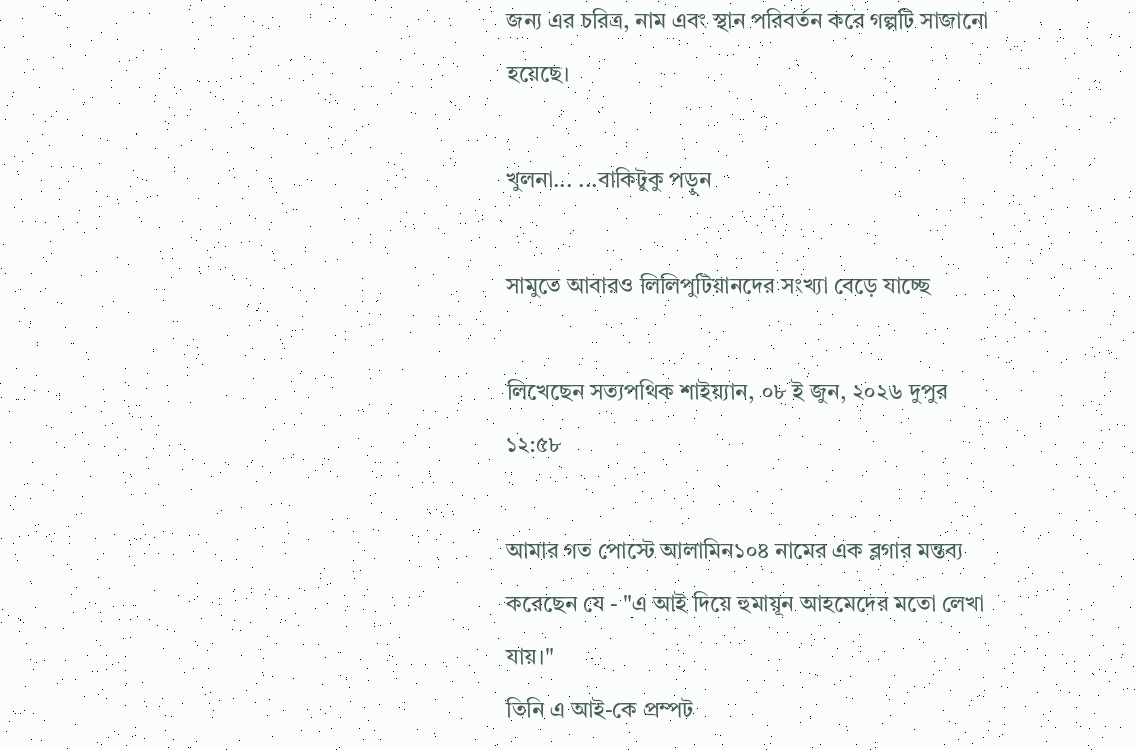জন্য এর চরিত্র, নাম এবং স্থান পরিবর্তন করে গল্পটি সাজানো হয়েছে।

খুলনা... ...বাকিটুকু পড়ুন

সামুতে আবারও লিলিপুটিয়ানদের সংখ্যা বেড়ে যাচ্ছে

লিখেছেন সত্যপথিক শাইয়্যান, ০৮ ই জুন, ২০২৬ দুপুর ১২:৫৮

আমার গত পোস্টে আলামিন১০৪ নামের এক ব্লগার মন্তব্য করেছেন যে - "এ আই দিয়ে হুমায়ূন আহমেদের মতো লেখা যায়।"
তিনি এ আই-কে প্রম্পট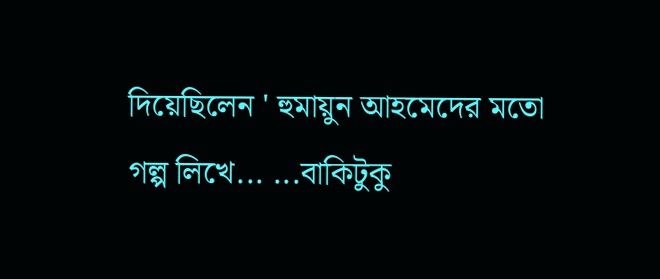দিয়েছিলেন ' হুমায়ুন আহমেদের মতো গল্প লিখে... ...বাকিটুকু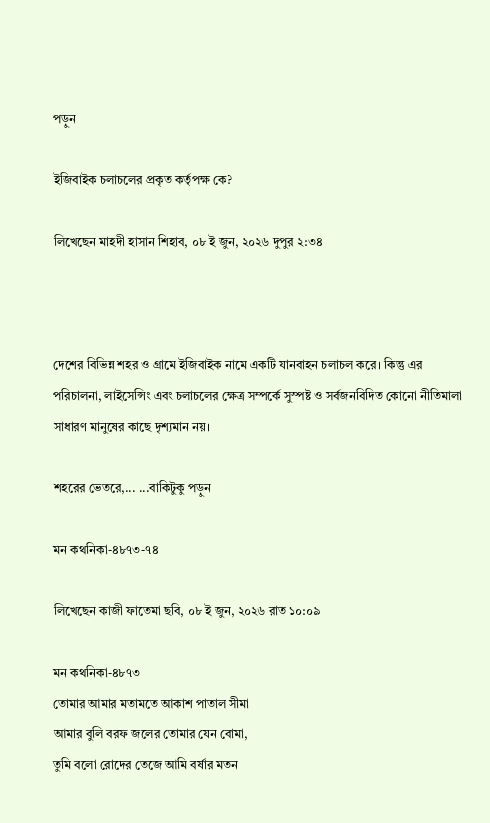পড়ুন

ইজিবাইক চলাচলের প্রকৃত কর্তৃপক্ষ কে?

লিখেছেন মাহদী হাসান শিহাব, ০৮ ই জুন, ২০২৬ দুপুর ২:৩৪



দেশের বিভিন্ন শহর ও গ্রামে ইজিবাইক নামে একটি যানবাহন চলাচল করে। কিন্তু এর পরিচালনা, লাইসেন্সিং এবং চলাচলের ক্ষেত্র সম্পর্কে সুস্পষ্ট ও সর্বজনবিদিত কোনো নীতিমালা সাধারণ মানুষের কাছে দৃশ্যমান নয়।

শহরের ভেতরে,... ...বাকিটুকু পড়ুন

মন কথনিকা-৪৮৭৩-৭৪

লিখেছেন কাজী ফাতেমা ছবি, ০৮ ই জুন, ২০২৬ রাত ১০:০৯

মন কথনিকা-৪৮৭৩
তোমার আমার মতামতে আকাশ পাতাল সীমা
আমার বুলি বরফ জলের তোমার যেন বোমা,
তুমি বলো রোদের তেজে আমি বর্ষার মতন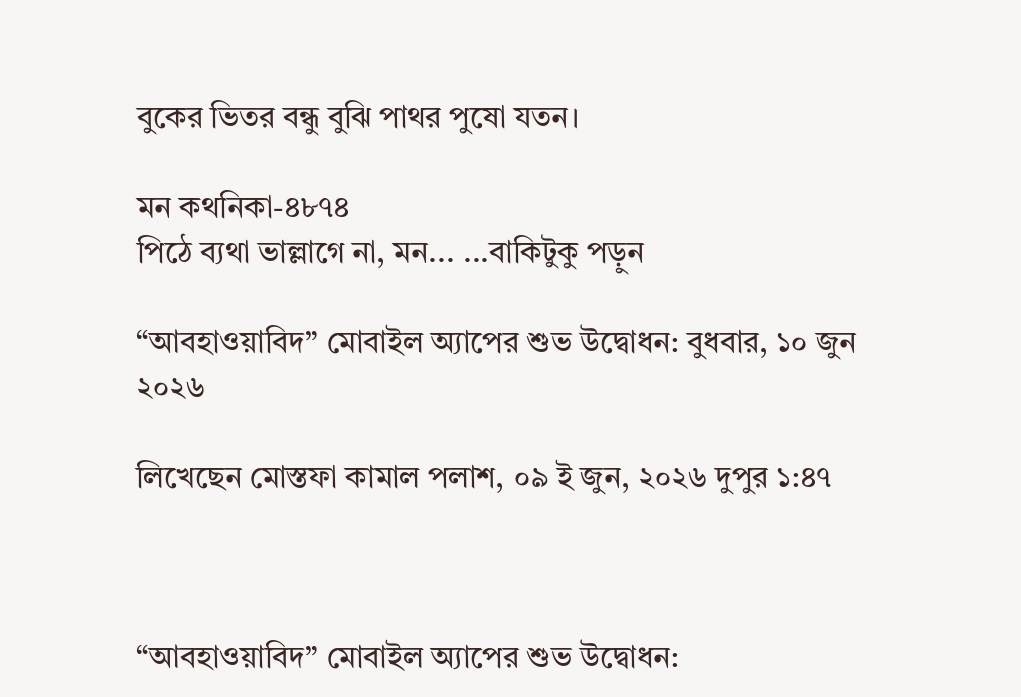বুকের ভিতর বন্ধু বুঝি পাথর পুষো যতন।

মন কথনিকা-৪৮৭৪
পিঠে ব্যথা ভাল্লাগে না, মন... ...বাকিটুকু পড়ুন

“আবহাওয়াবিদ” মোবাইল অ্যাপের শুভ উদ্বোধন: বুধবার, ১০ জুন ২০২৬

লিখেছেন মোস্তফা কামাল পলাশ, ০৯ ই জুন, ২০২৬ দুপুর ১:৪৭



“আবহাওয়াবিদ” মোবাইল অ্যাপের শুভ উদ্বোধন: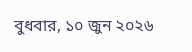বুধবার, ১০ জুন ২০২৬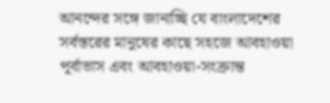আনন্দের সঙ্গে জানাচ্ছি যে বাংলাদেশের সর্বস্তরের মানুষের কাছে সহজে আবহাওয়া পূর্বাভাস এবং আবহাওয়া-সংক্রান্ত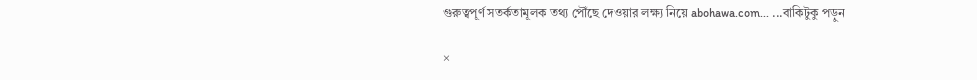গুরুত্বপূর্ণ সতর্কতামূলক তথ্য পৌঁছে দেওয়ার লক্ষ্য নিয়ে abohawa.com... ...বাকিটুকু পড়ুন

×